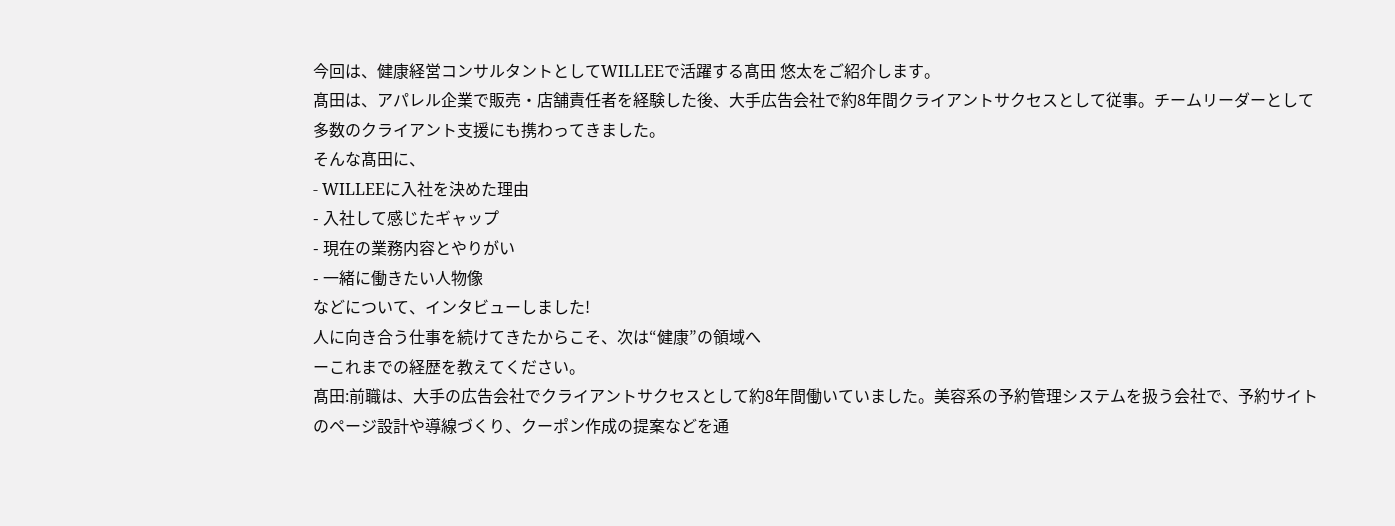今回は、健康経営コンサルタントとしてWILLEEで活躍する髙田 悠太をご紹介します。
髙田は、アパレル企業で販売・店舗責任者を経験した後、大手広告会社で約8年間クライアントサクセスとして従事。チームリーダーとして多数のクライアント支援にも携わってきました。
そんな髙田に、
- WILLEEに入社を決めた理由
- 入社して感じたギャップ
- 現在の業務内容とやりがい
- 一緒に働きたい人物像
などについて、インタビューしました!
人に向き合う仕事を続けてきたからこそ、次は“健康”の領域へ
ーこれまでの経歴を教えてください。
髙田:前職は、大手の広告会社でクライアントサクセスとして約8年間働いていました。美容系の予約管理システムを扱う会社で、予約サイトのページ設計や導線づくり、クーポン作成の提案などを通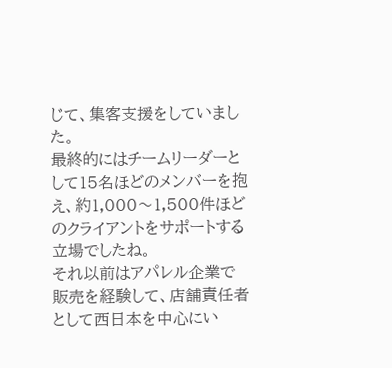じて、集客支援をしていました。
最終的にはチームリーダーとして15名ほどのメンバーを抱え、約1,000〜1,500件ほどのクライアントをサポートする立場でしたね。
それ以前はアパレル企業で販売を経験して、店舗責任者として西日本を中心にい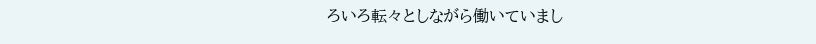ろいろ転々としながら働いていまし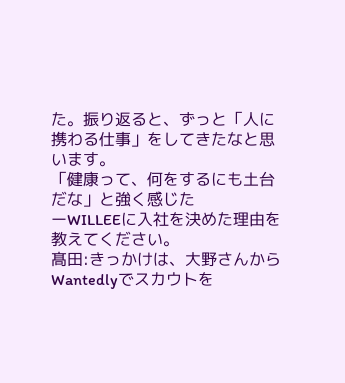た。振り返ると、ずっと「人に携わる仕事」をしてきたなと思います。
「健康って、何をするにも土台だな」と強く感じた
ーWILLEEに入社を決めた理由を教えてください。
髙田:きっかけは、大野さんからWantedlyでスカウトを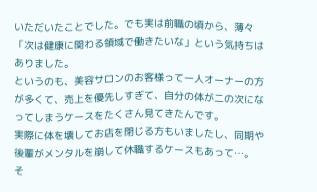いただいたことでした。でも実は前職の頃から、薄々「次は健康に関わる領域で働きたいな」という気持ちはありました。
というのも、美容サロンのお客様って一人オーナーの方が多くて、売上を優先しすぎて、自分の体が二の次になってしまうケースをたくさん見てきたんです。
実際に体を壊してお店を閉じる方もいましたし、同期や後輩がメンタルを崩して休職するケースもあって…。
そ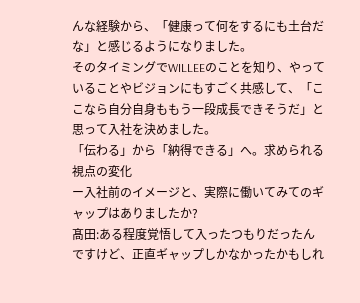んな経験から、「健康って何をするにも土台だな」と感じるようになりました。
そのタイミングでWILLEEのことを知り、やっていることやビジョンにもすごく共感して、「ここなら自分自身ももう一段成長できそうだ」と思って入社を決めました。
「伝わる」から「納得できる」へ。求められる視点の変化
ー入社前のイメージと、実際に働いてみてのギャップはありましたか?
髙田:ある程度覚悟して入ったつもりだったんですけど、正直ギャップしかなかったかもしれ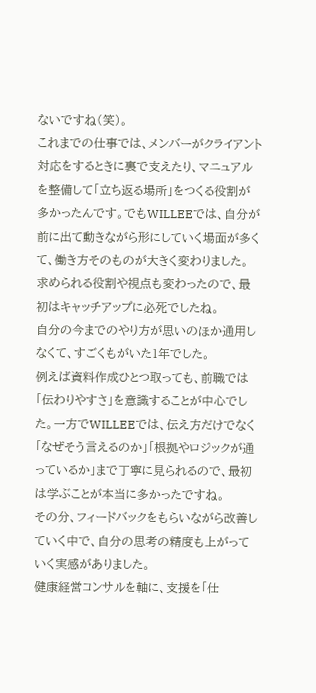ないですね(笑)。
これまでの仕事では、メンバーがクライアント対応をするときに裏で支えたり、マニュアルを整備して「立ち返る場所」をつくる役割が多かったんです。でもWILLEEでは、自分が前に出て動きながら形にしていく場面が多くて、働き方そのものが大きく変わりました。
求められる役割や視点も変わったので、最初はキャッチアップに必死でしたね。
自分の今までのやり方が思いのほか通用しなくて、すごくもがいた1年でした。
例えば資料作成ひとつ取っても、前職では「伝わりやすさ」を意識することが中心でした。一方でWILLEEでは、伝え方だけでなく「なぜそう言えるのか」「根拠やロジックが通っているか」まで丁寧に見られるので、最初は学ぶことが本当に多かったですね。
その分、フィードバックをもらいながら改善していく中で、自分の思考の精度も上がっていく実感がありました。
健康経営コンサルを軸に、支援を「仕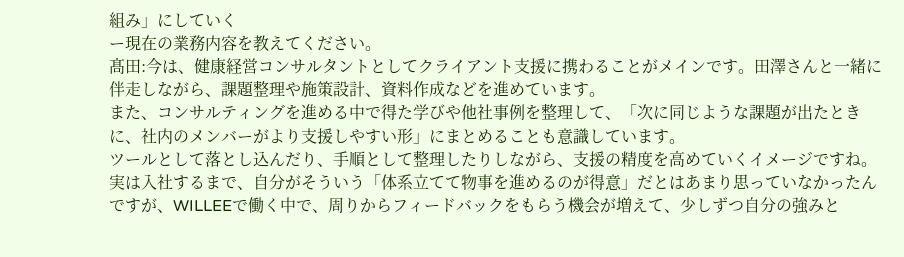組み」にしていく
ー現在の業務内容を教えてください。
髙田:今は、健康経営コンサルタントとしてクライアント支援に携わることがメインです。田澤さんと一緒に伴走しながら、課題整理や施策設計、資料作成などを進めています。
また、コンサルティングを進める中で得た学びや他社事例を整理して、「次に同じような課題が出たときに、社内のメンバーがより支援しやすい形」にまとめることも意識しています。
ツールとして落とし込んだり、手順として整理したりしながら、支援の精度を高めていくイメージですね。
実は入社するまで、自分がそういう「体系立てて物事を進めるのが得意」だとはあまり思っていなかったんですが、WILLEEで働く中で、周りからフィードバックをもらう機会が増えて、少しずつ自分の強みと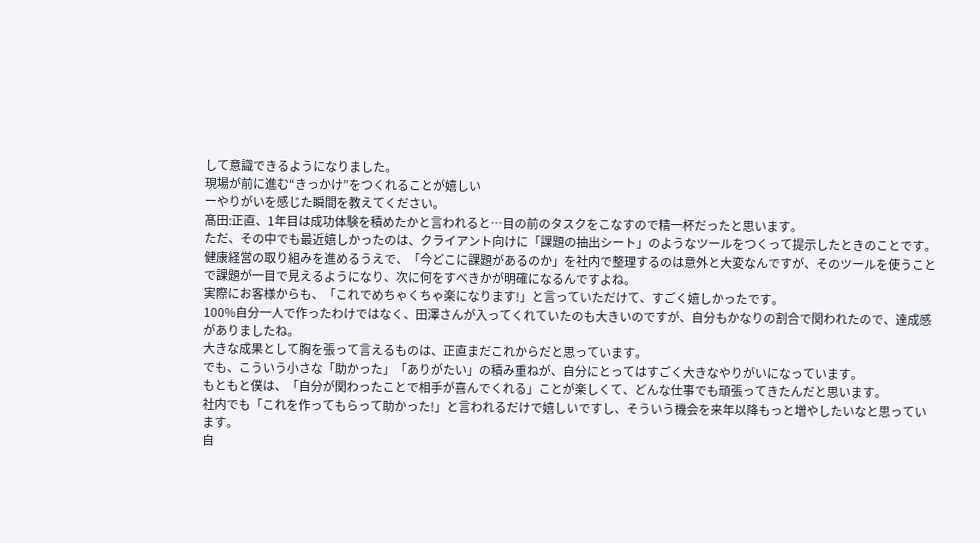して意識できるようになりました。
現場が前に進む“きっかけ”をつくれることが嬉しい
ーやりがいを感じた瞬間を教えてください。
髙田:正直、1年目は成功体験を積めたかと言われると…目の前のタスクをこなすので精一杯だったと思います。
ただ、その中でも最近嬉しかったのは、クライアント向けに「課題の抽出シート」のようなツールをつくって提示したときのことです。
健康経営の取り組みを進めるうえで、「今どこに課題があるのか」を社内で整理するのは意外と大変なんですが、そのツールを使うことで課題が一目で見えるようになり、次に何をすべきかが明確になるんですよね。
実際にお客様からも、「これでめちゃくちゃ楽になります!」と言っていただけて、すごく嬉しかったです。
100%自分一人で作ったわけではなく、田澤さんが入ってくれていたのも大きいのですが、自分もかなりの割合で関われたので、達成感がありましたね。
大きな成果として胸を張って言えるものは、正直まだこれからだと思っています。
でも、こういう小さな「助かった」「ありがたい」の積み重ねが、自分にとってはすごく大きなやりがいになっています。
もともと僕は、「自分が関わったことで相手が喜んでくれる」ことが楽しくて、どんな仕事でも頑張ってきたんだと思います。
社内でも「これを作ってもらって助かった!」と言われるだけで嬉しいですし、そういう機会を来年以降もっと増やしたいなと思っています。
自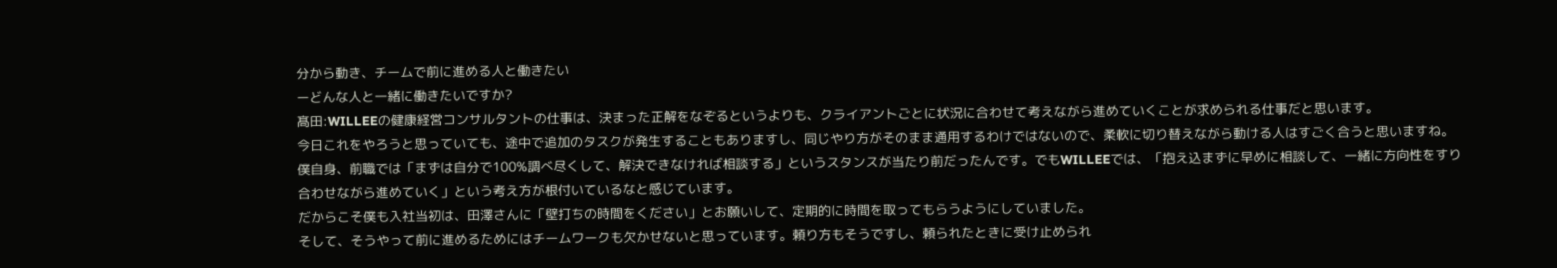分から動き、チームで前に進める人と働きたい
ーどんな人と一緒に働きたいですか?
髙田:WILLEEの健康経営コンサルタントの仕事は、決まった正解をなぞるというよりも、クライアントごとに状況に合わせて考えながら進めていくことが求められる仕事だと思います。
今日これをやろうと思っていても、途中で追加のタスクが発生することもありますし、同じやり方がそのまま通用するわけではないので、柔軟に切り替えながら動ける人はすごく合うと思いますね。
僕自身、前職では「まずは自分で100%調べ尽くして、解決できなければ相談する」というスタンスが当たり前だったんです。でもWILLEEでは、「抱え込まずに早めに相談して、一緒に方向性をすり合わせながら進めていく」という考え方が根付いているなと感じています。
だからこそ僕も入社当初は、田澤さんに「壁打ちの時間をください」とお願いして、定期的に時間を取ってもらうようにしていました。
そして、そうやって前に進めるためにはチームワークも欠かせないと思っています。頼り方もそうですし、頼られたときに受け止められ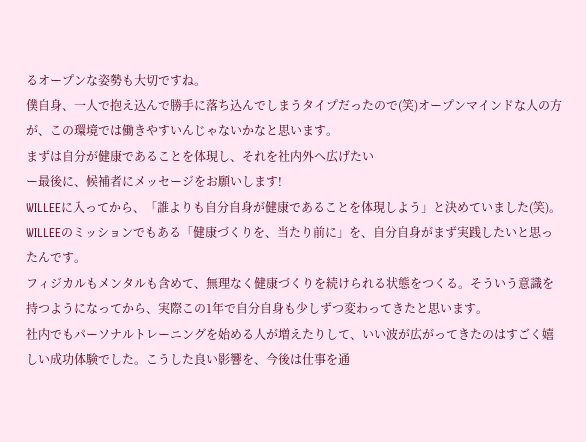るオープンな姿勢も大切ですね。
僕自身、一人で抱え込んで勝手に落ち込んでしまうタイプだったので(笑)オープンマインドな人の方が、この環境では働きやすいんじゃないかなと思います。
まずは自分が健康であることを体現し、それを社内外へ広げたい
ー最後に、候補者にメッセージをお願いします!
WILLEEに入ってから、「誰よりも自分自身が健康であることを体現しよう」と決めていました(笑)。WILLEEのミッションでもある「健康づくりを、当たり前に」を、自分自身がまず実践したいと思ったんです。
フィジカルもメンタルも含めて、無理なく健康づくりを続けられる状態をつくる。そういう意識を持つようになってから、実際この1年で自分自身も少しずつ変わってきたと思います。
社内でもパーソナルトレーニングを始める人が増えたりして、いい波が広がってきたのはすごく嬉しい成功体験でした。こうした良い影響を、今後は仕事を通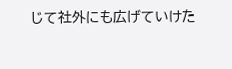じて社外にも広げていけた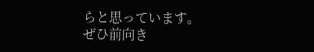らと思っています。
ぜひ前向き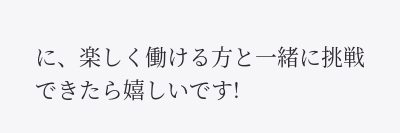に、楽しく働ける方と一緒に挑戦できたら嬉しいです!